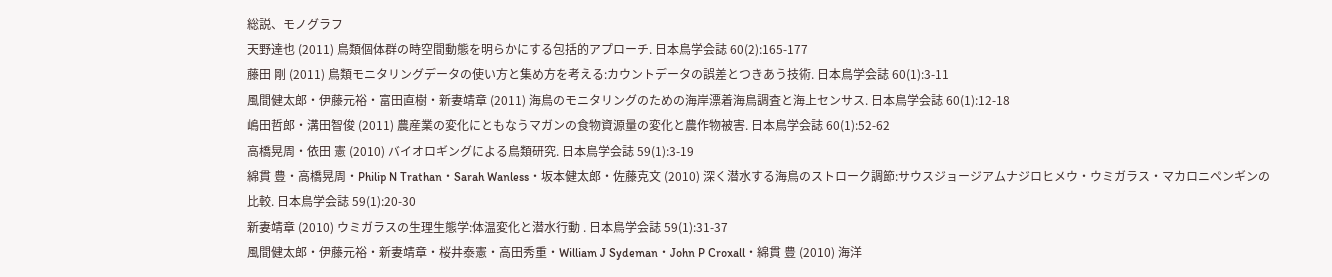総説、モノグラフ
天野達也 (2011) 鳥類個体群の時空間動態を明らかにする包括的アプローチ. 日本鳥学会誌 60(2):165-177
藤田 剛 (2011) 鳥類モニタリングデータの使い方と集め方を考える:カウントデータの誤差とつきあう技術. 日本鳥学会誌 60(1):3-11
風間健太郎・伊藤元裕・富田直樹・新妻靖章 (2011) 海鳥のモニタリングのための海岸漂着海鳥調査と海上センサス. 日本鳥学会誌 60(1):12-18
嶋田哲郎・溝田智俊 (2011) 農産業の変化にともなうマガンの食物資源量の変化と農作物被害. 日本鳥学会誌 60(1):52-62
高橋晃周・依田 憲 (2010) バイオロギングによる鳥類研究. 日本鳥学会誌 59(1):3-19
綿貫 豊・高橋晃周・Philip N Trathan・Sarah Wanless・坂本健太郎・佐藤克文 (2010) 深く潜水する海鳥のストローク調節:サウスジョージアムナジロヒメウ・ウミガラス・マカロニペンギンの比較. 日本鳥学会誌 59(1):20-30
新妻靖章 (2010) ウミガラスの生理生態学:体温変化と潜水行動 . 日本鳥学会誌 59(1):31-37
風間健太郎・伊藤元裕・新妻靖章・桜井泰憲・高田秀重・William J Sydeman・John P Croxall・綿貫 豊 (2010) 海洋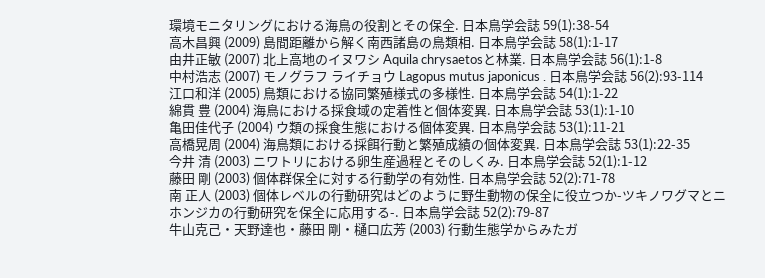環境モニタリングにおける海鳥の役割とその保全. 日本鳥学会誌 59(1):38-54
高木昌興 (2009) 島間距離から解く南西諸島の鳥類相. 日本鳥学会誌 58(1):1-17
由井正敏 (2007) 北上高地のイヌワシ Aquila chrysaetosと林業. 日本鳥学会誌 56(1):1-8
中村浩志 (2007) モノグラフ ライチョウ Lagopus mutus japonicus . 日本鳥学会誌 56(2):93-114
江口和洋 (2005) 鳥類における協同繁殖様式の多様性. 日本鳥学会誌 54(1):1-22
綿貫 豊 (2004) 海鳥における採食域の定着性と個体変異. 日本鳥学会誌 53(1):1-10
亀田佳代子 (2004) ウ類の採食生態における個体変異. 日本鳥学会誌 53(1):11-21
高橋晃周 (2004) 海鳥類における採餌行動と繁殖成績の個体変異. 日本鳥学会誌 53(1):22-35
今井 清 (2003) ニワトリにおける卵生産過程とそのしくみ. 日本鳥学会誌 52(1):1-12
藤田 剛 (2003) 個体群保全に対する行動学の有効性. 日本鳥学会誌 52(2):71-78
南 正人 (2003) 個体レベルの行動研究はどのように野生動物の保全に役立つか-ツキノワグマとニホンジカの行動研究を保全に応用する-. 日本鳥学会誌 52(2):79-87
牛山克己・天野達也・藤田 剛・樋口広芳 (2003) 行動生態学からみたガ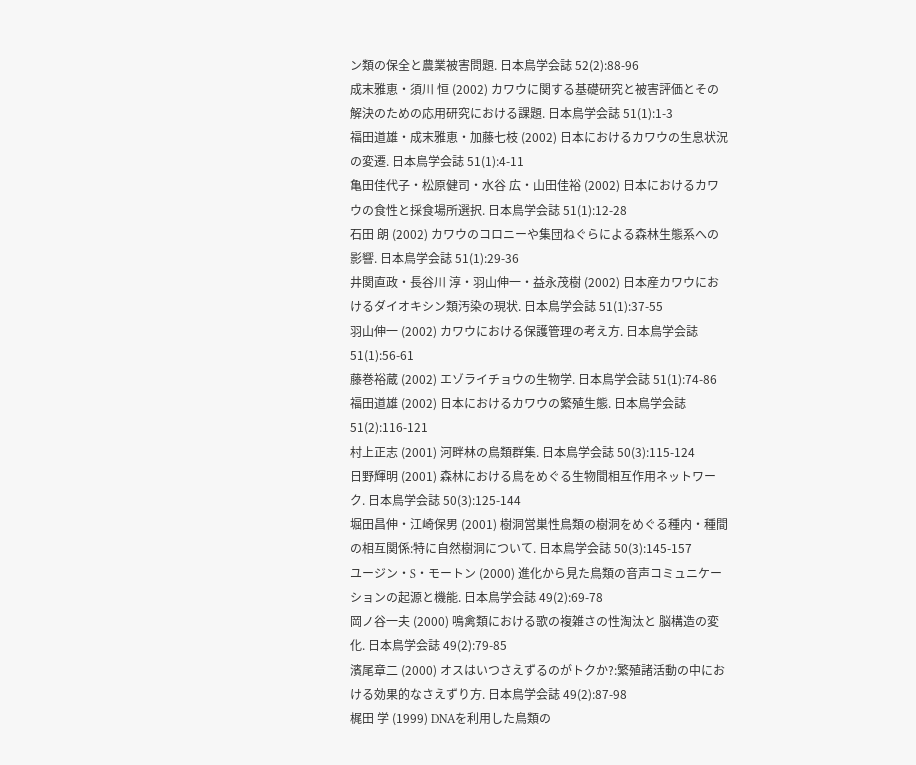ン類の保全と農業被害問題. 日本鳥学会誌 52(2):88-96
成末雅恵・須川 恒 (2002) カワウに関する基礎研究と被害評価とその解決のための応用研究における課題. 日本鳥学会誌 51(1):1-3
福田道雄・成末雅恵・加藤七枝 (2002) 日本におけるカワウの生息状況の変遷. 日本鳥学会誌 51(1):4-11
亀田佳代子・松原健司・水谷 広・山田佳裕 (2002) 日本におけるカワウの食性と採食場所選択. 日本鳥学会誌 51(1):12-28
石田 朗 (2002) カワウのコロニーや集団ねぐらによる森林生態系への影響. 日本鳥学会誌 51(1):29-36
井関直政・長谷川 淳・羽山伸一・益永茂樹 (2002) 日本産カワウにおけるダイオキシン類汚染の現状. 日本鳥学会誌 51(1):37-55
羽山伸一 (2002) カワウにおける保護管理の考え方. 日本鳥学会誌 51(1):56-61
藤巻裕蔵 (2002) エゾライチョウの生物学. 日本鳥学会誌 51(1):74-86
福田道雄 (2002) 日本におけるカワウの繁殖生態. 日本鳥学会誌 51(2):116-121
村上正志 (2001) 河畔林の鳥類群集. 日本鳥学会誌 50(3):115-124
日野輝明 (2001) 森林における鳥をめぐる生物間相互作用ネットワーク. 日本鳥学会誌 50(3):125-144
堀田昌伸・江崎保男 (2001) 樹洞営巣性鳥類の樹洞をめぐる種内・種間の相互関係:特に自然樹洞について. 日本鳥学会誌 50(3):145-157
ユージン・S・モートン (2000) 進化から見た鳥類の音声コミュニケー ションの起源と機能. 日本鳥学会誌 49(2):69-78
岡ノ谷一夫 (2000) 鳴禽類における歌の複雑さの性淘汰と 脳構造の変化. 日本鳥学会誌 49(2):79-85
濱尾章二 (2000) オスはいつさえずるのがトクか?:繁殖諸活動の中における効果的なさえずり方. 日本鳥学会誌 49(2):87-98
梶田 学 (1999) DNAを利用した鳥類の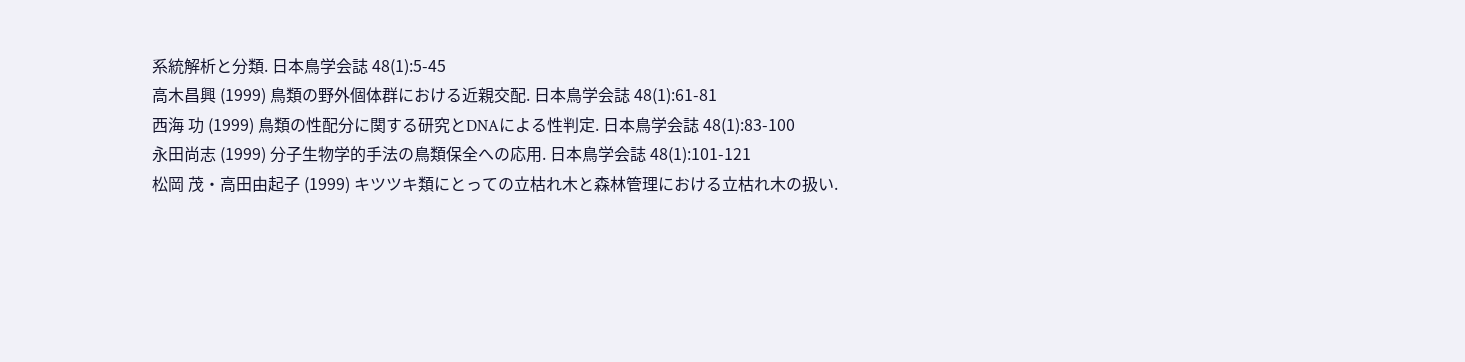系統解析と分類. 日本鳥学会誌 48(1):5-45
高木昌興 (1999) 鳥類の野外個体群における近親交配. 日本鳥学会誌 48(1):61-81
西海 功 (1999) 鳥類の性配分に関する研究とDNAによる性判定. 日本鳥学会誌 48(1):83-100
永田尚志 (1999) 分子生物学的手法の鳥類保全への応用. 日本鳥学会誌 48(1):101-121
松岡 茂・高田由起子 (1999) キツツキ類にとっての立枯れ木と森林管理における立枯れ木の扱い.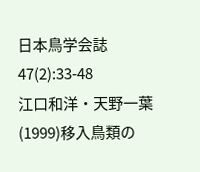日本鳥学会誌 47(2):33-48
江口和洋・天野一葉(1999)移入鳥類の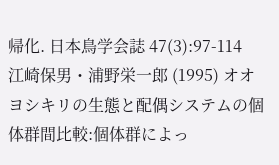帰化. 日本鳥学会誌 47(3):97-114
江崎保男・浦野栄一郎 (1995) オオヨシキリの生態と配偶システムの個体群間比較:個体群によっ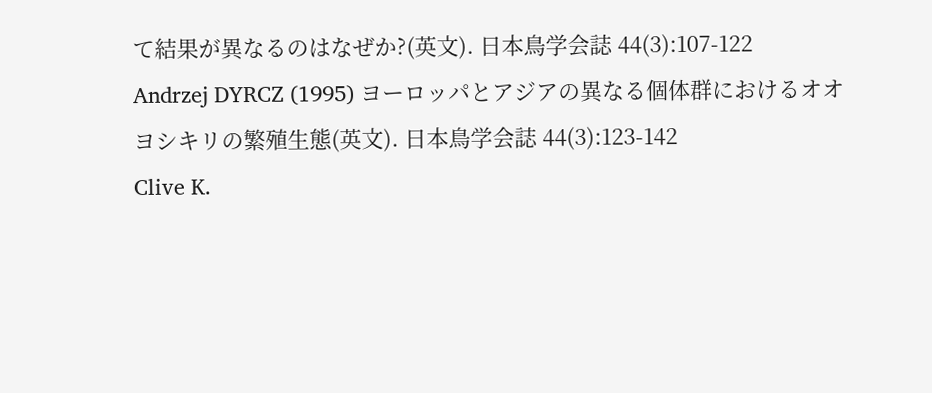て結果が異なるのはなぜか?(英文). 日本鳥学会誌 44(3):107-122
Andrzej DYRCZ (1995) ヨーロッパとアジアの異なる個体群におけるオオヨシキリの繁殖生態(英文). 日本鳥学会誌 44(3):123-142
Clive K.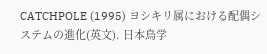CATCHPOLE (1995) ヨシキリ属における配偶システムの進化(英文). 日本鳥学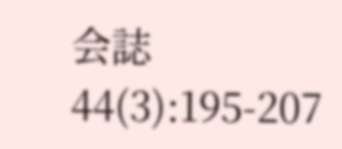会誌 44(3):195-207